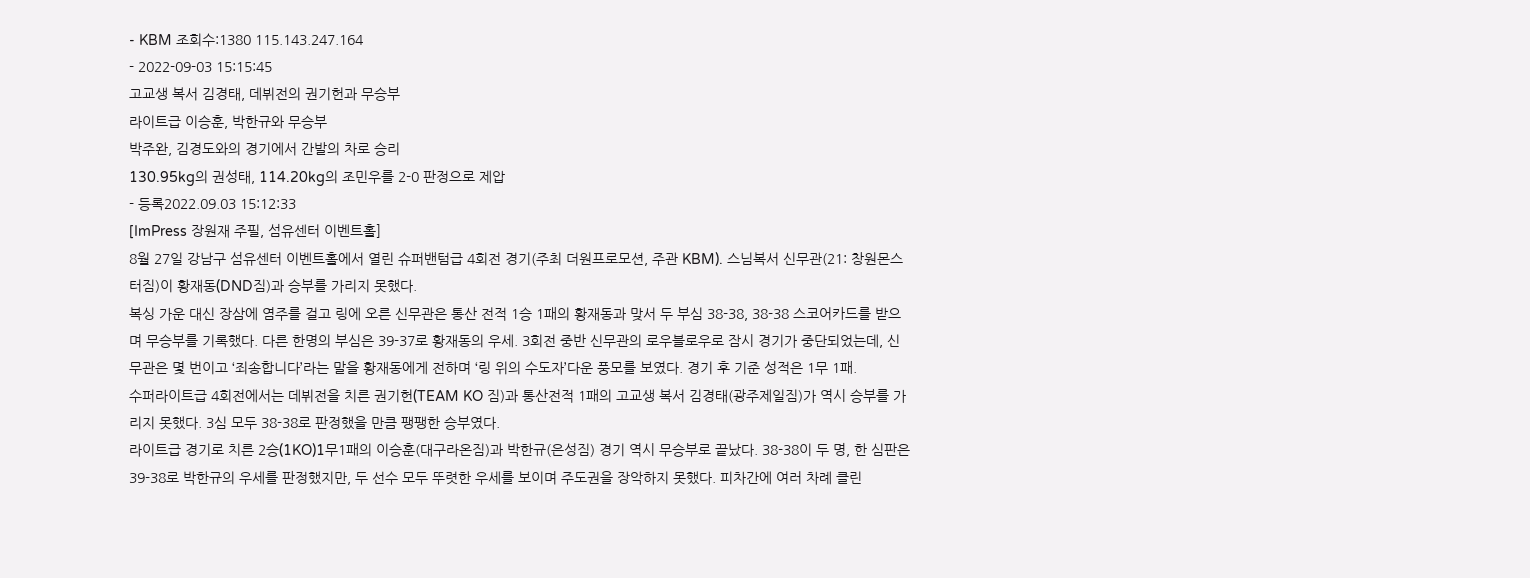- KBM 조회수:1380 115.143.247.164
- 2022-09-03 15:15:45
고교생 복서 김경태, 데뷔전의 권기헌과 무승부
라이트급 이승훈, 박한규와 무승부
박주완, 김경도와의 경기에서 간발의 차로 승리
130.95kg의 권성태, 114.20kg의 조민우를 2-0 판정으로 제압
- 등록2022.09.03 15:12:33
[ImPress 장원재 주필, 섬유센터 이벤트홀]
8월 27일 강남구 섬유센터 이벤트홀에서 열린 슈퍼밴텀급 4회전 경기(주최 더원프로모션, 주관 KBM). 스님복서 신무관(21: 창원몬스터짐)이 황재동(DND짐)과 승부를 가리지 못했다.
복싱 가운 대신 장삼에 염주를 걸고 링에 오른 신무관은 통산 전적 1승 1패의 황재동과 맞서 두 부심 38-38, 38-38 스코어카드를 받으며 무승부를 기록했다. 다른 한명의 부심은 39-37로 황재동의 우세. 3회전 중반 신무관의 로우블로우로 잠시 경기가 중단되었는데, 신무관은 몇 번이고 ‘죄송합니다’라는 말을 황재동에게 전하며 ‘링 위의 수도자’다운 풍모를 보였다. 경기 후 기준 성적은 1무 1패.
수퍼라이트급 4회전에서는 데뷔전을 치른 권기헌(TEAM KO 짐)과 통산전적 1패의 고교생 복서 김경태(광주제일짐)가 역시 승부를 가리지 못했다. 3심 모두 38-38로 판정했을 만큼 팽팽한 승부였다.
라이트급 경기로 치른 2승(1KO)1무1패의 이승훈(대구라온짐)과 박한규(은성짐) 경기 역시 무승부로 끝났다. 38-38이 두 명, 한 심판은 39-38로 박한규의 우세를 판정했지만, 두 선수 모두 뚜렷한 우세를 보이며 주도권을 장악하지 못했다. 피차간에 여러 차례 클린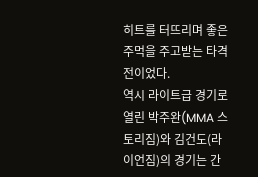히트를 터뜨리며 좋은 주먹을 주고받는 타격전이었다.
역시 라이트급 경기로 열린 박주완(MMA 스토리짐)와 김건도(라이언짐)의 경기는 간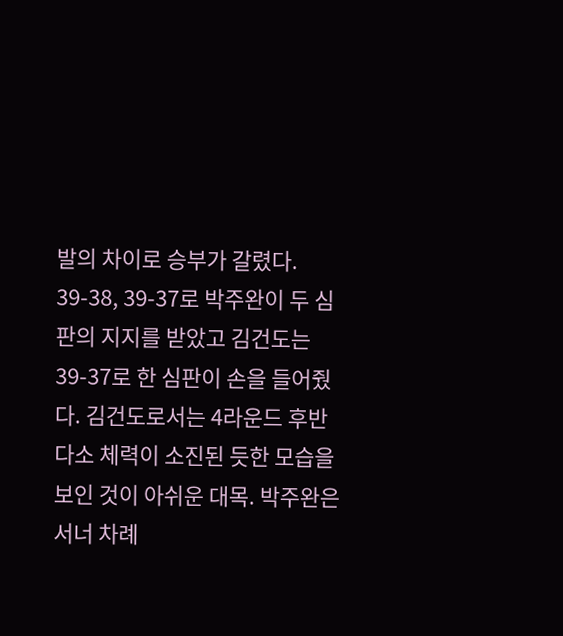발의 차이로 승부가 갈렸다. 39-38, 39-37로 박주완이 두 심판의 지지를 받았고 김건도는 39-37로 한 심판이 손을 들어줬다. 김건도로서는 4라운드 후반 다소 체력이 소진된 듯한 모습을 보인 것이 아쉬운 대목. 박주완은 서너 차례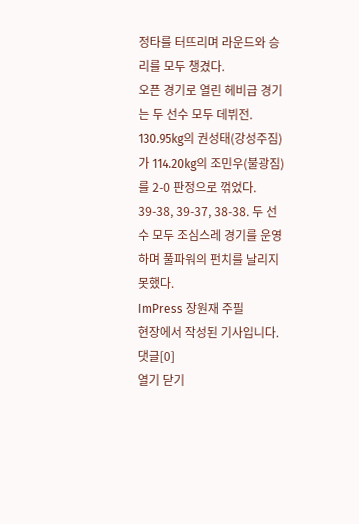정타를 터뜨리며 라운드와 승리를 모두 챙겼다.
오픈 경기로 열린 헤비급 경기는 두 선수 모두 데뷔전. 130.95kg의 권성태(강성주짐)가 114.20kg의 조민우(불광짐)를 2-0 판정으로 꺾었다. 39-38, 39-37, 38-38. 두 선수 모두 조심스레 경기를 운영하며 풀파워의 펀치를 날리지 못했다.
ImPress 장원재 주필
현장에서 작성된 기사입니다.
댓글[0]
열기 닫기